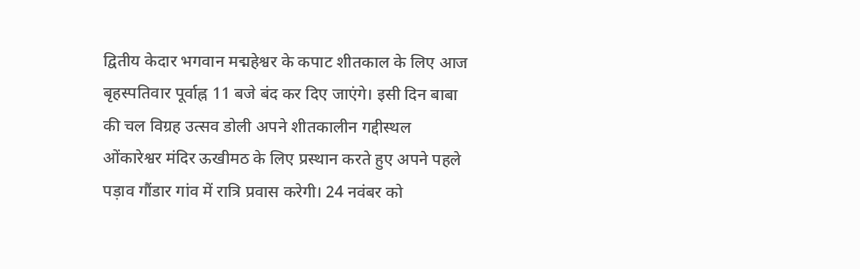द्वितीय केदार भगवान मद्महेश्वर के कपाट शीतकाल के लिए आज बृहस्पतिवार पूर्वाह्न 11 बजे बंद कर दिए जाएंगे। इसी दिन बाबा की चल विग्रह उत्सव डोली अपने शीतकालीन गद्दीस्थल ओंकारेश्वर मंदिर ऊखीमठ के लिए प्रस्थान करते हुए अपने पहले पड़ाव गौंडार गांव में रात्रि प्रवास करेगी। 24 नवंबर को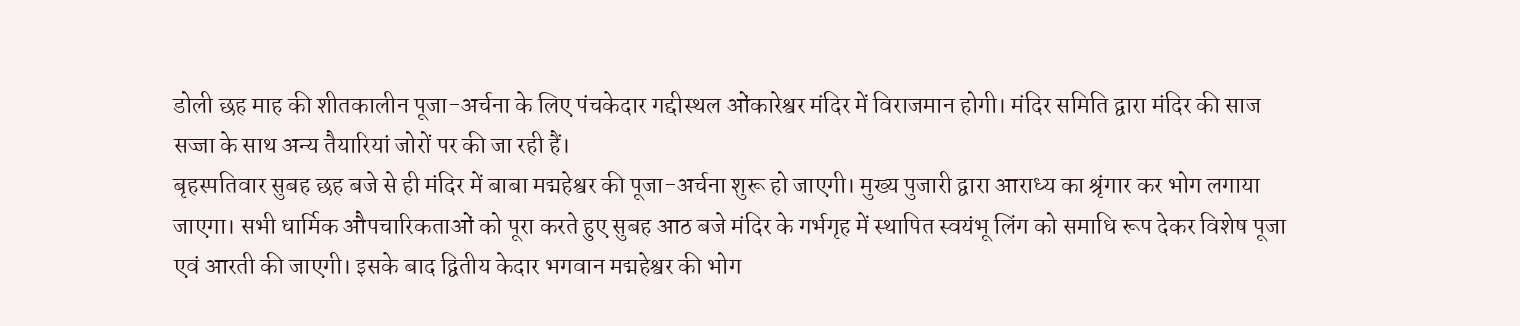डोली छह माह की शीतकालीन पूजा-अर्चना के लिए पंचकेदार गद्दीस्थल ओंकारेश्वर मंदिर में विराजमान होगी। मंदिर समिति द्वारा मंदिर की साज सज्जा के साथ अन्य तैयारियां जोरों पर की जा रही हैं।
बृहस्पतिवार सुबह छह बजे से ही मंदिर में बाबा मद्महेश्वर की पूजा-अर्चना शुरू हो जाएगी। मुख्य पुजारी द्वारा आराध्य का श्रृंगार कर भोग लगाया जाएगा। सभी धार्मिक औपचारिकताओं को पूरा करते हुए सुबह आठ बजे मंदिर के गर्भगृह में स्थापित स्वयंभू लिंग को समाधि रूप देकर विशेष पूजा एवं आरती की जाएगी। इसके बाद द्वितीय केदार भगवान मद्महेश्वर की भोग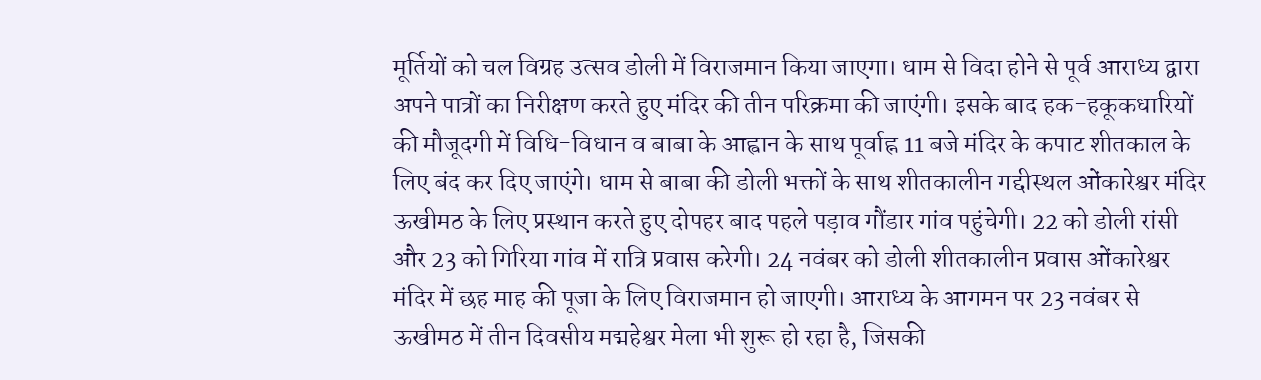मूर्तियों को चल विग्रह उत्सव डोली में विराजमान किया जाएगा। धाम से विदा होने से पूर्व आराध्य द्वारा अपने पात्रों का निरीक्षण करते हुए मंदिर की तीन परिक्रमा की जाएंगी। इसके बाद हक-हकूकधारियों की मौजूदगी में विधि-विधान व बाबा के आह्वान के साथ पूर्वाह्न 11 बजे मंदिर के कपाट शीतकाल के लिए बंद कर दिए जाएंगे। धाम से बाबा की डोली भक्तों के साथ शीतकालीन गद्दीस्थल ओंकारेश्वर मंदिर ऊखीमठ के लिए प्रस्थान करते हुए दोपहर बाद पहले पड़ाव गौंडार गांव पहुंचेगी। 22 को डोली रांसी और 23 को गिरिया गांव में रात्रि प्रवास करेगी। 24 नवंबर को डोली शीतकालीन प्रवास ओंकारेश्वर मंदिर में छह माह की पूजा के लिए विराजमान हो जाएगी। आराध्य के आगमन पर 23 नवंबर से ऊखीमठ में तीन दिवसीय मद्महेश्वर मेला भी शुरू हो रहा है, जिसकी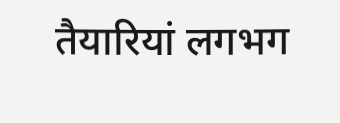तैयारियां लगभग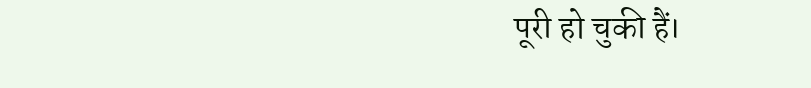पूरी हो चुकी हैं।